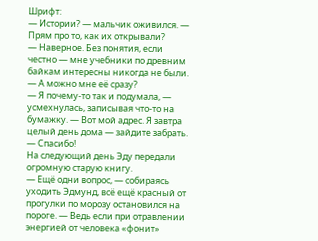Шрифт:
— Истории? — мальчик оживился. — Прям про то, как их открывали?
— Наверное. Без понятия, если честно — мне учебники по древним байкам интересны никогда не были.
— А можно мне её сразу?
— Я почему-то так и подумала, — усмехнулась, записывая что-то на бумажку. — Вот мой адрес. Я завтра целый день дома — зайдите забрать.
— Спасибо!
На следующий день Эду передали огромную старую книгу.
— Ещё одни вопрос, — собираясь уходить Эдмунд, всё ещё красный от прогулки по морозу остановился на пороге. — Ведь если при отравлении энергией от человека «фонит»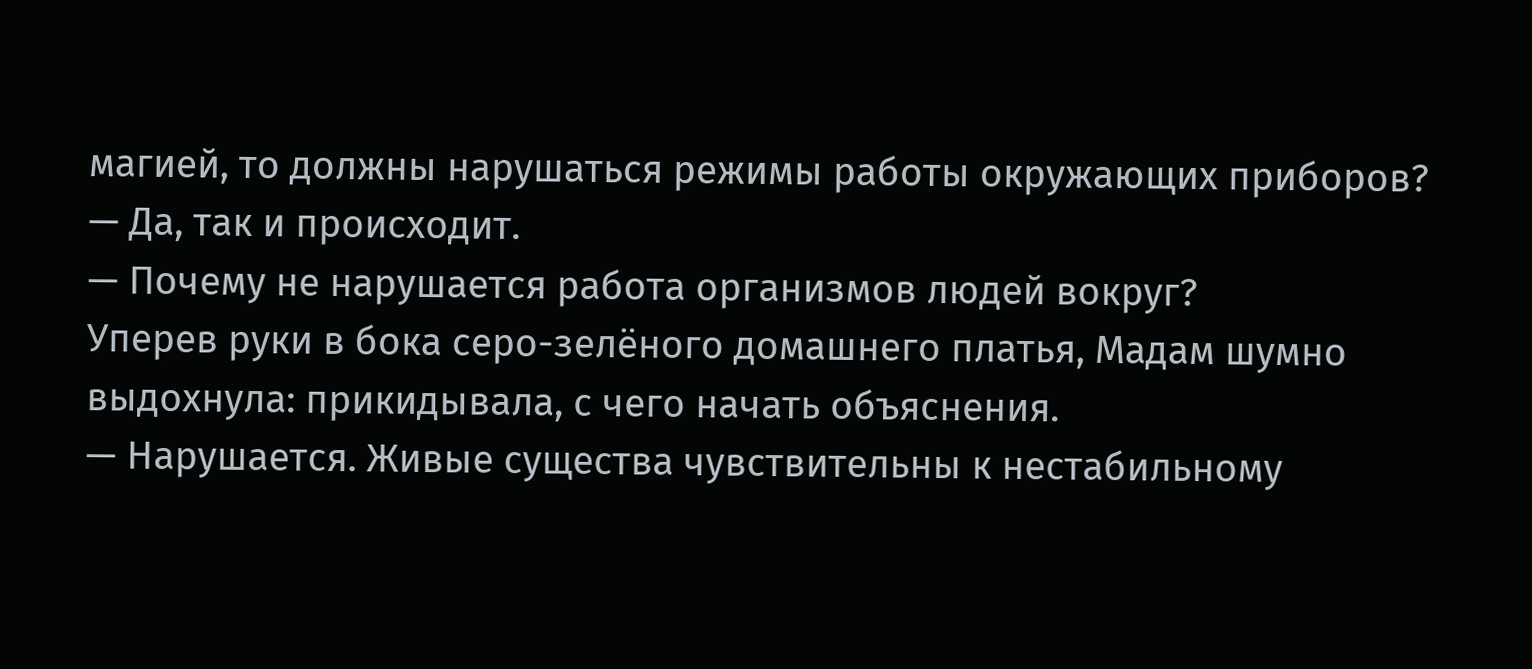магией, то должны нарушаться режимы работы окружающих приборов?
— Да, так и происходит.
— Почему не нарушается работа организмов людей вокруг?
Уперев руки в бока серо-зелёного домашнего платья, Мадам шумно выдохнула: прикидывала, с чего начать объяснения.
— Нарушается. Живые существа чувствительны к нестабильному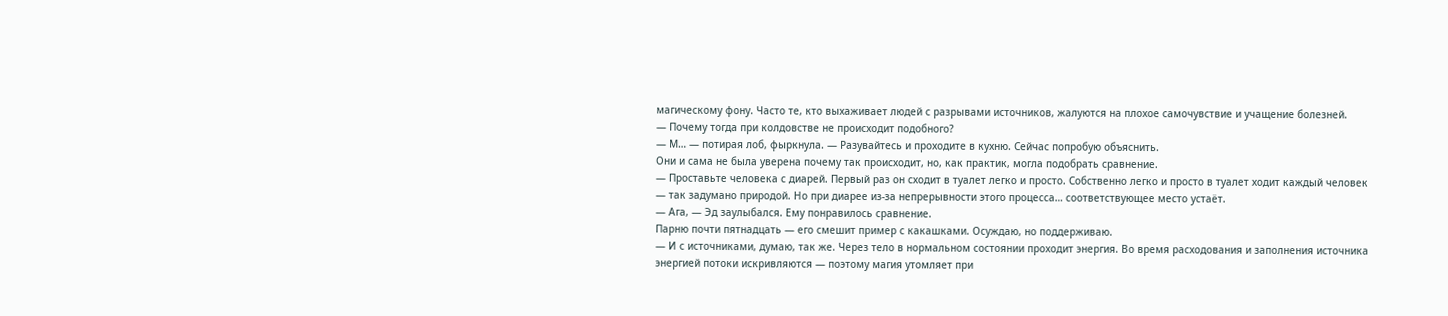магическому фону. Часто те, кто выхаживает людей с разрывами источников, жалуются на плохое самочувствие и учащение болезней.
— Почему тогда при колдовстве не происходит подобного?
— М… — потирая лоб, фыркнула. — Разувайтесь и проходите в кухню. Сейчас попробую объяснить.
Они и сама не была уверена почему так происходит, но, как практик, могла подобрать сравнение.
— Проставьте человека с диарей. Первый раз он сходит в туалет легко и просто. Собственно легко и просто в туалет ходит каждый человек — так задумано природой. Но при диарее из-за непрерывности этого процесса… соответствующее место устаёт.
— Ага, — Эд заулыбался. Ему понравилось сравнение.
Парню почти пятнадцать — его смешит пример с какашками. Осуждаю, но поддерживаю.
— И с источниками, думаю, так же. Через тело в нормальном состоянии проходит энергия. Во время расходования и заполнения источника энергией потоки искривляются — поэтому магия утомляет при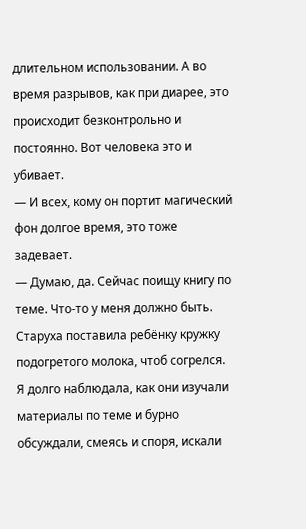длительном использовании. А во время разрывов, как при диарее, это происходит безконтрольно и постоянно. Вот человека это и убивает.
— И всех, кому он портит магический фон долгое время, это тоже задевает.
— Думаю, да. Сейчас поищу книгу по теме. Что-то у меня должно быть.
Старуха поставила ребёнку кружку подогретого молока, чтоб согрелся.
Я долго наблюдала, как они изучали материалы по теме и бурно обсуждали, смеясь и споря, искали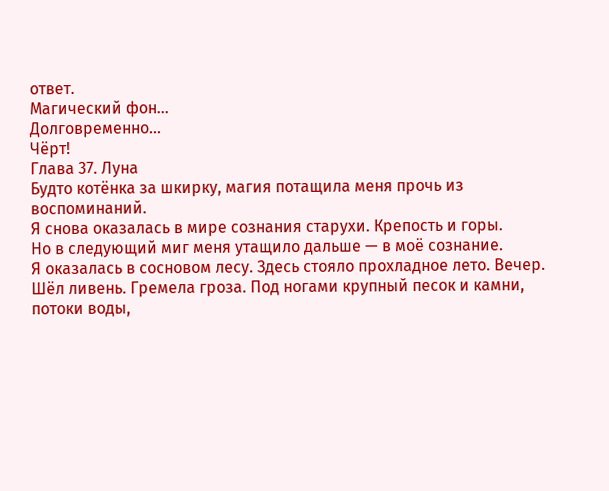ответ.
Магический фон…
Долговременно…
Чёрт!
Глава 37. Луна
Будто котёнка за шкирку, магия потащила меня прочь из воспоминаний.
Я снова оказалась в мире сознания старухи. Крепость и горы.
Но в следующий миг меня утащило дальше — в моё сознание.
Я оказалась в сосновом лесу. Здесь стояло прохладное лето. Вечер. Шёл ливень. Гремела гроза. Под ногами крупный песок и камни, потоки воды,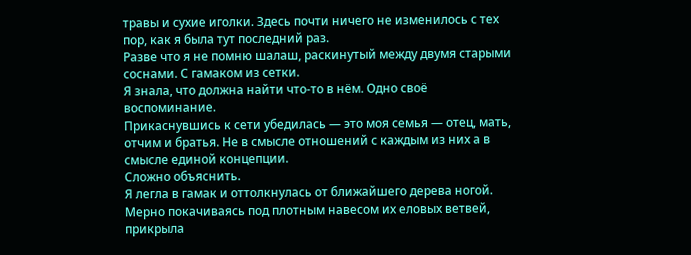травы и сухие иголки. Здесь почти ничего не изменилось с тех пор, как я была тут последний раз.
Разве что я не помню шалаш, раскинутый между двумя старыми соснами. С гамаком из сетки.
Я знала, что должна найти что-то в нём. Одно своё воспоминание.
Прикаснувшись к сети убедилась — это моя семья — отец, мать, отчим и братья. Не в смысле отношений с каждым из них а в смысле единой концепции.
Сложно объяснить.
Я легла в гамак и оттолкнулась от ближайшего дерева ногой.
Мерно покачиваясь под плотным навесом их еловых ветвей, прикрыла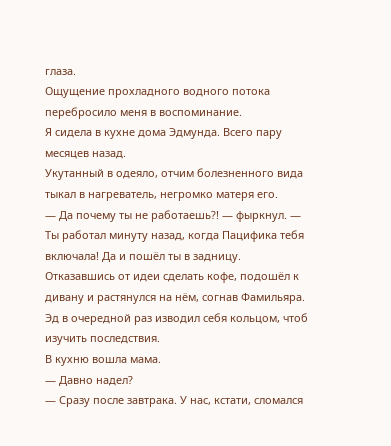глаза.
Ощущение прохладного водного потока перебросило меня в воспоминание.
Я сидела в кухне дома Эдмунда. Всего пару месяцев назад.
Укутанный в одеяло, отчим болезненного вида тыкал в нагреватель, негромко матеря его.
— Да почему ты не работаешь?! — фыркнул. — Ты работал минуту назад, когда Пацифика тебя включала! Да и пошёл ты в задницу.
Отказавшись от идеи сделать кофе, подошёл к дивану и растянулся на нём, согнав Фамильяра. Эд в очередной раз изводил себя кольцом, чтоб изучить последствия.
В кухню вошла мама.
— Давно надел?
— Сразу после завтрака. У нас, кстати, сломался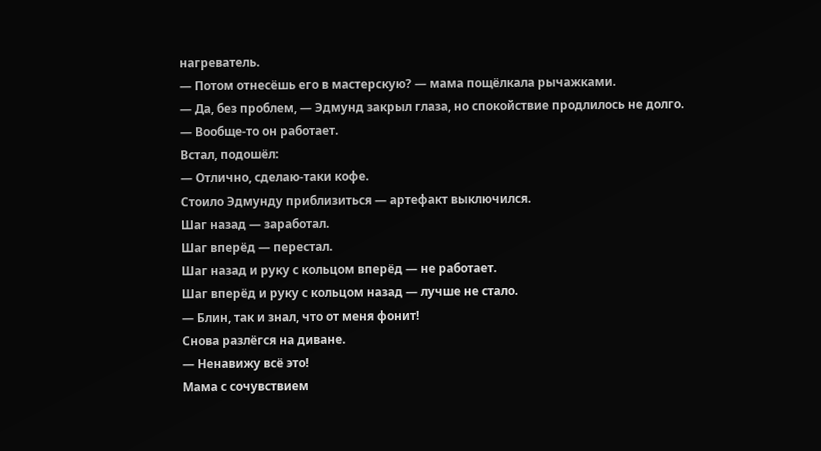нагреватель.
— Потом отнесёшь его в мастерскую? — мама пощёлкала рычажками.
— Да, без проблем, — Эдмунд закрыл глаза, но спокойствие продлилось не долго.
— Вообще-то он работает.
Встал, подошёл:
— Отлично, сделаю-таки кофе.
Стоило Эдмунду приблизиться — артефакт выключился.
Шаг назад — заработал.
Шаг вперёд — перестал.
Шаг назад и руку с кольцом вперёд — не работает.
Шаг вперёд и руку с кольцом назад — лучше не стало.
— Блин, так и знал, что от меня фонит!
Снова разлёгся на диване.
— Ненавижу всё это!
Мама с сочувствием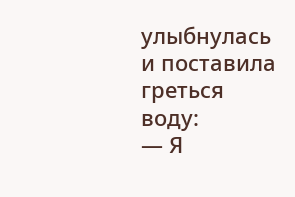улыбнулась и поставила греться воду:
— Я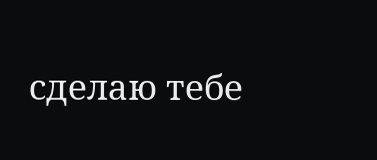сделаю тебе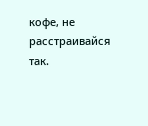кофе, не расстраивайся так.